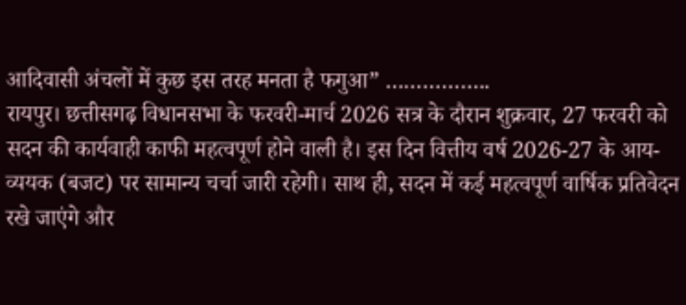आदिवासी अंचलों में कुछ इस तरह मनता है फगुआ” ……………..
रायपुर। छत्तीसगढ़ विधानसभा के फरवरी-मार्च 2026 सत्र के दौरान शुक्रवार, 27 फरवरी को सदन की कार्यवाही काफी महत्वपूर्ण होने वाली है। इस दिन वित्तीय वर्ष 2026-27 के आय-व्ययक (बजट) पर सामान्य चर्चा जारी रहेगी। साथ ही, सदन में कई महत्वपूर्ण वार्षिक प्रतिवेदन रखे जाएंगे और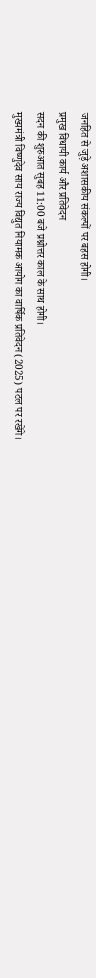जनहित से जुड़े अशासकीय संकल्पों पर बहस होगी।
प्रमुख विधायी कार्य और प्रतिवेदन
सदन की शुरुआत सुबह 11:00 बजे प्रश्नोत्तर काल के साथ होगी।
मुख्यमंत्री विष्णुदेव साय राज्य विद्युत नियामक आयोग का वार्षिक प्रतिवेदन (2025) पटल पर रखेंगे।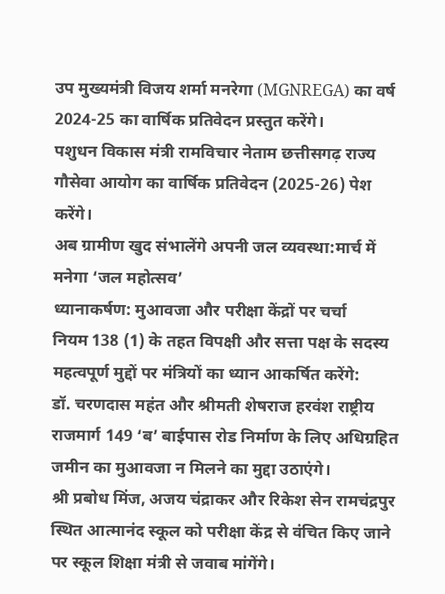उप मुख्यमंत्री विजय शर्मा मनरेगा (MGNREGA) का वर्ष 2024-25 का वार्षिक प्रतिवेदन प्रस्तुत करेंगे।
पशुधन विकास मंत्री रामविचार नेताम छत्तीसगढ़ राज्य गौसेवा आयोग का वार्षिक प्रतिवेदन (2025-26) पेश करेंगे।
अब ग्रामीण खुद संभालेंगे अपनी जल व्यवस्था:मार्च में मनेगा ‘जल महोत्सव’
ध्यानाकर्षण: मुआवजा और परीक्षा केंद्रों पर चर्चा
नियम 138 (1) के तहत विपक्षी और सत्ता पक्ष के सदस्य महत्वपूर्ण मुद्दों पर मंत्रियों का ध्यान आकर्षित करेंगे:
डॉ. चरणदास महंत और श्रीमती शेषराज हरवंश राष्ट्रीय राजमार्ग 149 ‘ब’ बाईपास रोड निर्माण के लिए अधिग्रहित जमीन का मुआवजा न मिलने का मुद्दा उठाएंगे।
श्री प्रबोध मिंज, अजय चंद्राकर और रिकेश सेन रामचंद्रपुर स्थित आत्मानंद स्कूल को परीक्षा केंद्र से वंचित किए जाने पर स्कूल शिक्षा मंत्री से जवाब मांगेंगे।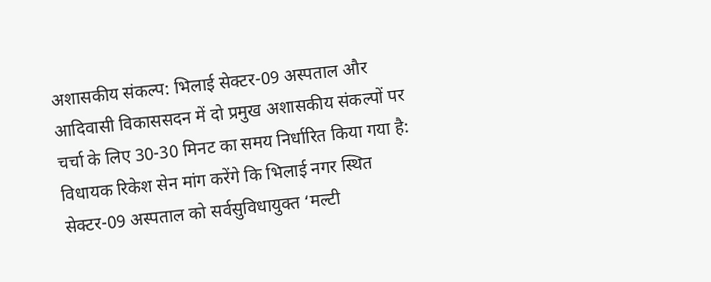अशासकीय संकल्प: भिलाई सेक्टर-09 अस्पताल और आदिवासी विकाससदन में दो प्रमुख अशासकीय संकल्पों पर चर्चा के लिए 30-30 मिनट का समय निर्धारित किया गया है:
विधायक रिकेश सेन मांग करेंगे कि भिलाई नगर स्थित सेक्टर-09 अस्पताल को सर्वसुविधायुक्त ‘मल्टी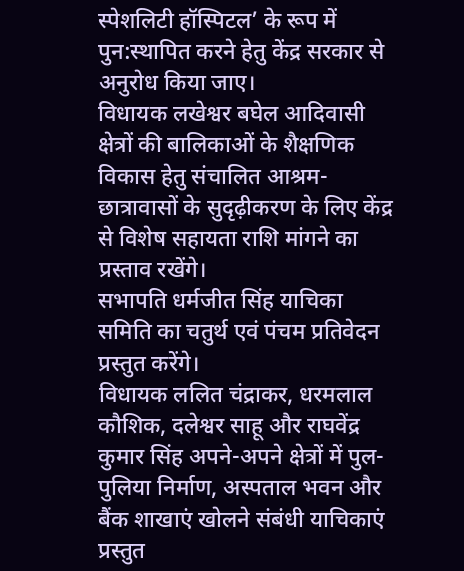स्पेशलिटी हॉस्पिटल’ के रूप में पुन:स्थापित करने हेतु केंद्र सरकार से अनुरोध किया जाए।
विधायक लखेश्वर बघेल आदिवासी क्षेत्रों की बालिकाओं के शैक्षणिक विकास हेतु संचालित आश्रम-छात्रावासों के सुदृढ़ीकरण के लिए केंद्र से विशेष सहायता राशि मांगने का प्रस्ताव रखेंगे।
सभापति धर्मजीत सिंह याचिका समिति का चतुर्थ एवं पंचम प्रतिवेदन प्रस्तुत करेंगे।
विधायक ललित चंद्राकर, धरमलाल कौशिक, दलेश्वर साहू और राघवेंद्र कुमार सिंह अपने-अपने क्षेत्रों में पुल-पुलिया निर्माण, अस्पताल भवन और बैंक शाखाएं खोलने संबंधी याचिकाएं प्रस्तुत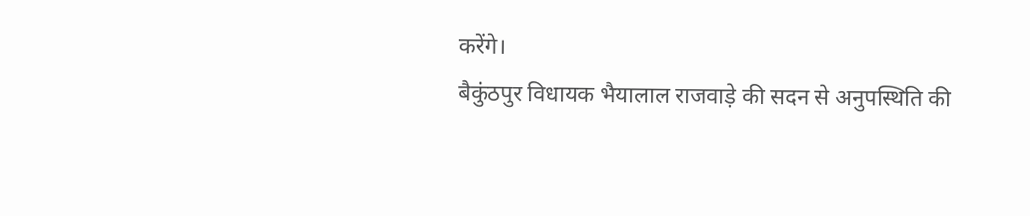करेंगे।
बैकुंठपुर विधायक भैयालाल राजवाड़े की सदन से अनुपस्थिति की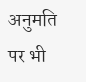अनुमति पर भी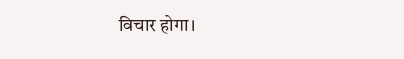विचार होगा।